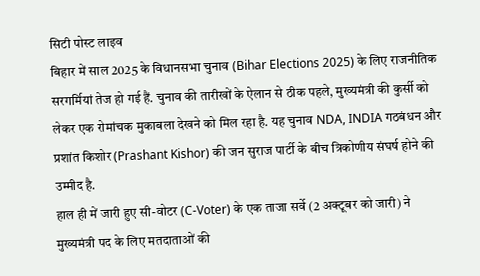सिटी पोस्ट लाइव
बिहार में साल 2025 के विधानसभा चुनाव (Bihar Elections 2025) के लिए राजनीतिक सरगर्मियां तेज हो गई हैं. चुनाव की तारीखों के ऐलान से ठीक पहले, मुख्यमंत्री की कुर्सी को लेकर एक रोमांचक मुकाबला देखने को मिल रहा है. यह चुनाव NDA, INDIA गठबंधन और प्रशांत किशोर (Prashant Kishor) की जन सुराज पार्टी के बीच त्रिकोणीय संघर्ष होने की उम्मीद है.
हाल ही में जारी हुए सी-वोटर (C-Voter) के एक ताजा सर्वे (2 अक्टूबर को जारी) ने मुख्यमंत्री पद के लिए मतदाताओं की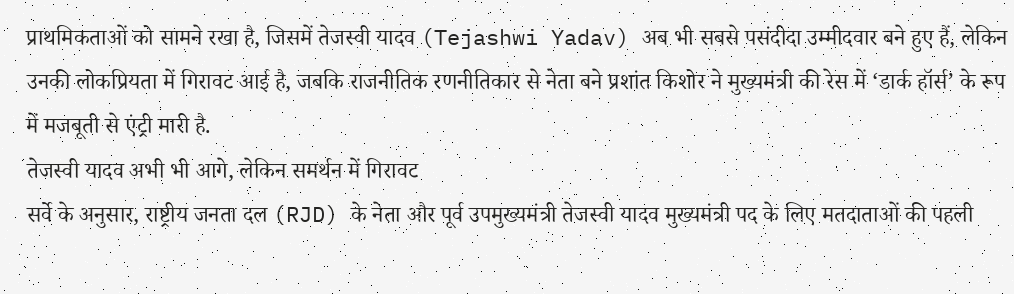प्राथमिकताओं को सामने रखा है, जिसमें तेजस्वी यादव (Tejashwi Yadav) अब भी सबसे पसंदीदा उम्मीदवार बने हुए हैं, लेकिन उनकी लोकप्रियता में गिरावट आई है, जबकि राजनीतिक रणनीतिकार से नेता बने प्रशांत किशोर ने मुख्यमंत्री की रेस में ‘डार्क हॉर्स’ के रूप में मजबूती से एंट्री मारी है.
तेजस्वी यादव अभी भी आगे, लेकिन समर्थन में गिरावट
सर्वे के अनुसार, राष्ट्रीय जनता दल (RJD) के नेता और पूर्व उपमुख्यमंत्री तेजस्वी यादव मुख्यमंत्री पद के लिए मतदाताओं की पहली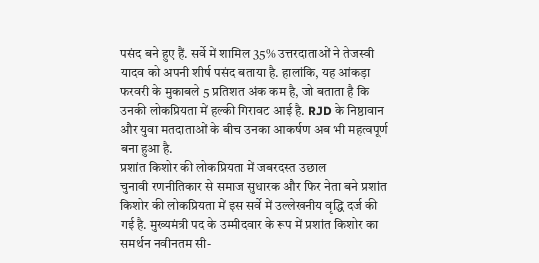पसंद बने हुए हैं. सर्वे में शामिल 35% उत्तरदाताओं ने तेजस्वी यादव को अपनी शीर्ष पसंद बताया है. हालांकि, यह आंकड़ा फरवरी के मुकाबले 5 प्रतिशत अंक कम है, जो बताता है कि उनकी लोकप्रियता में हल्की गिरावट आई है. RJD के निष्ठावान और युवा मतदाताओं के बीच उनका आकर्षण अब भी महत्वपूर्ण बना हुआ है.
प्रशांत किशोर की लोकप्रियता में जबरदस्त उछाल
चुनावी रणनीतिकार से समाज सुधारक और फिर नेता बने प्रशांत किशोर की लोकप्रियता में इस सर्वे में उल्लेखनीय वृद्धि दर्ज की गई है. मुख्यमंत्री पद के उम्मीदवार के रूप में प्रशांत किशोर का समर्थन नवीनतम सी-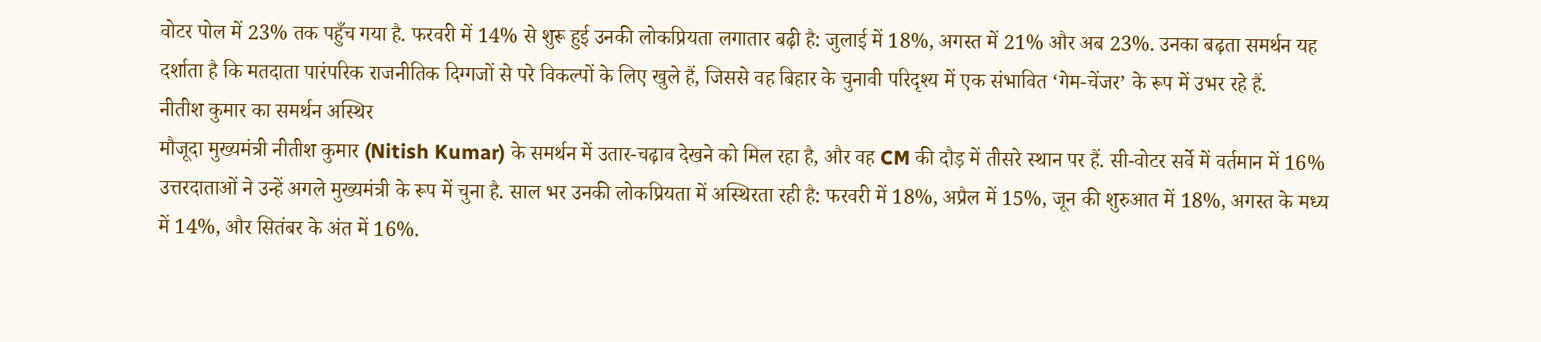वोटर पोल में 23% तक पहुँच गया है. फरवरी में 14% से शुरू हुई उनकी लोकप्रियता लगातार बढ़ी है: जुलाई में 18%, अगस्त में 21% और अब 23%. उनका बढ़ता समर्थन यह दर्शाता है कि मतदाता पारंपरिक राजनीतिक दिग्गजों से परे विकल्पों के लिए खुले हैं, जिससे वह बिहार के चुनावी परिदृश्य में एक संभावित ‘गेम-चेंजर’ के रूप में उभर रहे हैं.
नीतीश कुमार का समर्थन अस्थिर
मौजूदा मुख्यमंत्री नीतीश कुमार (Nitish Kumar) के समर्थन में उतार-चढ़ाव देखने को मिल रहा है, और वह CM की दौड़ में तीसरे स्थान पर हैं. सी-वोटर सर्वे में वर्तमान में 16% उत्तरदाताओं ने उन्हें अगले मुख्यमंत्री के रूप में चुना है. साल भर उनकी लोकप्रियता में अस्थिरता रही है: फरवरी में 18%, अप्रैल में 15%, जून की शुरुआत में 18%, अगस्त के मध्य में 14%, और सितंबर के अंत में 16%.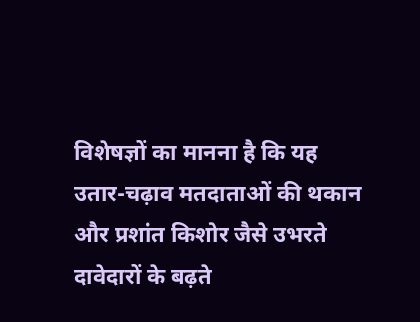विशेषज्ञों का मानना है कि यह उतार-चढ़ाव मतदाताओं की थकान और प्रशांत किशोर जैसे उभरते दावेदारों के बढ़ते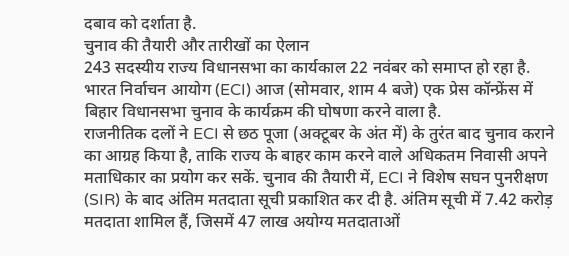दबाव को दर्शाता है.
चुनाव की तैयारी और तारीखों का ऐलान
243 सदस्यीय राज्य विधानसभा का कार्यकाल 22 नवंबर को समाप्त हो रहा है. भारत निर्वाचन आयोग (ECI) आज (सोमवार, शाम 4 बजे) एक प्रेस कॉन्फ्रेंस में बिहार विधानसभा चुनाव के कार्यक्रम की घोषणा करने वाला है.
राजनीतिक दलों ने ECI से छठ पूजा (अक्टूबर के अंत में) के तुरंत बाद चुनाव कराने का आग्रह किया है, ताकि राज्य के बाहर काम करने वाले अधिकतम निवासी अपने मताधिकार का प्रयोग कर सकें. चुनाव की तैयारी में, ECI ने विशेष सघन पुनरीक्षण (SIR) के बाद अंतिम मतदाता सूची प्रकाशित कर दी है. अंतिम सूची में 7.42 करोड़ मतदाता शामिल हैं, जिसमें 47 लाख अयोग्य मतदाताओं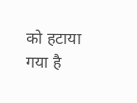को हटाया गया है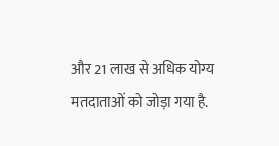और 21 लाख से अधिक योग्य मतदाताओं को जोड़ा गया है.